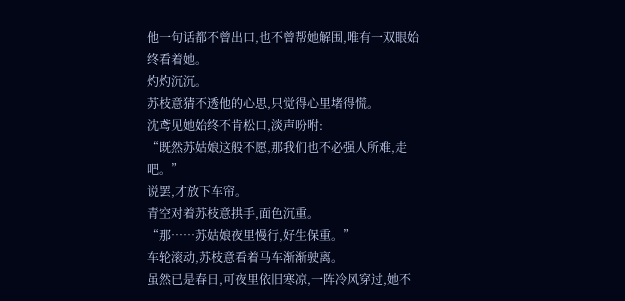他一句话都不曾出口,也不曾帮她解围,唯有一双眼始终看着她。
灼灼沉沉。
苏枝意猜不透他的心思,只觉得心里堵得慌。
沈鸢见她始终不肯松口,淡声吩咐:
“既然苏姑娘这般不愿,那我们也不必强人所难,走吧。”
说罢,才放下车帘。
青空对着苏枝意拱手,面色沉重。
“那……苏姑娘夜里慢行,好生保重。”
车轮滚动,苏枝意看着马车渐渐驶离。
虽然已是春日,可夜里依旧寒凉,一阵冷风穿过,她不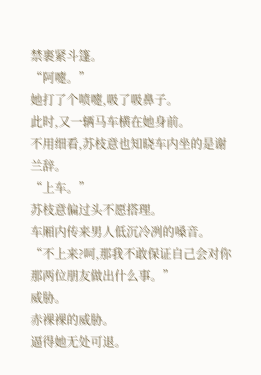禁裹紧斗篷。
“阿嚏。”
她打了个喷嚏,吸了吸鼻子。
此时,又一辆马车横在她身前。
不用细看,苏枝意也知晓车内坐的是谢兰辞。
“上车。”
苏枝意偏过头不愿搭理。
车厢内传来男人低沉冷冽的嗓音。
“不上来?呵,那我不敢保证自己会对你那两位朋友做出什么事。”
威胁。
赤裸裸的威胁。
逼得她无处可退。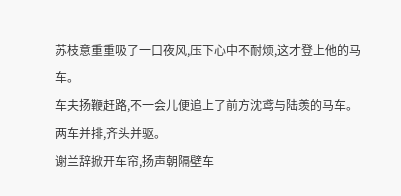苏枝意重重吸了一口夜风,压下心中不耐烦,这才登上他的马车。
车夫扬鞭赶路,不一会儿便追上了前方沈鸢与陆羡的马车。
两车并排,齐头并驱。
谢兰辞掀开车帘,扬声朝隔壁车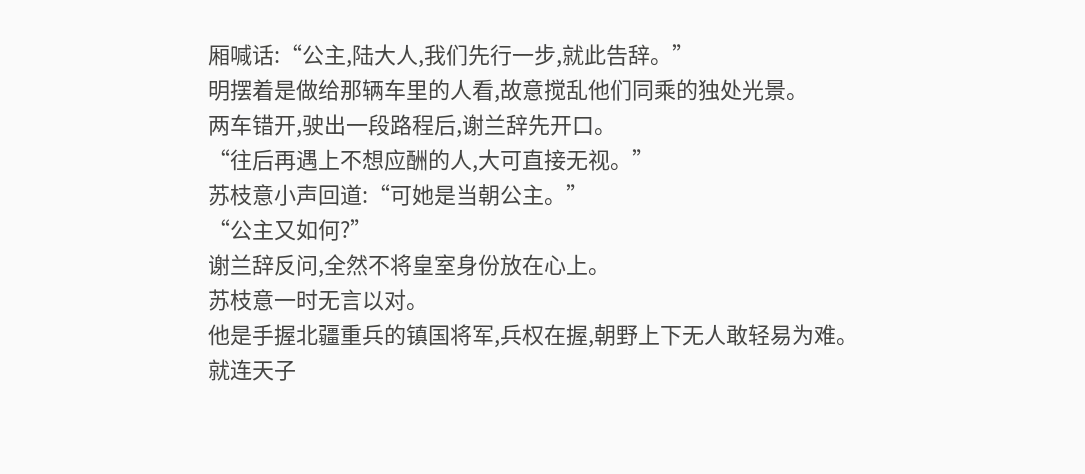厢喊话:“公主,陆大人,我们先行一步,就此告辞。”
明摆着是做给那辆车里的人看,故意搅乱他们同乘的独处光景。
两车错开,驶出一段路程后,谢兰辞先开口。
“往后再遇上不想应酬的人,大可直接无视。”
苏枝意小声回道:“可她是当朝公主。”
“公主又如何?”
谢兰辞反问,全然不将皇室身份放在心上。
苏枝意一时无言以对。
他是手握北疆重兵的镇国将军,兵权在握,朝野上下无人敢轻易为难。
就连天子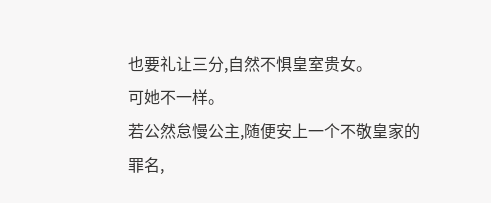也要礼让三分,自然不惧皇室贵女。
可她不一样。
若公然怠慢公主,随便安上一个不敬皇家的罪名,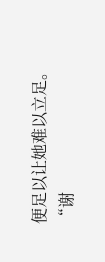便足以让她难以立足。
“谢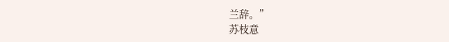兰辞。”
苏枝意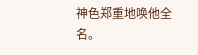神色郑重地唤他全名。